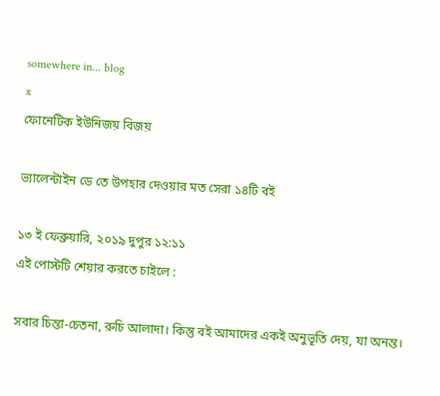somewhere in... blog
x
ফোনেটিক ইউনিজয় বিজয়

ভ্যালেন্টাইন ডে তে উপহার দেওয়ার মত সেরা ১৪টি বই

১৩ ই ফেব্রুয়ারি, ২০১৯ দুপুর ১২:১১
এই পোস্টটি শেয়ার করতে চাইলে :

সবার চিন্তা-চেতনা, রুচি আলাদা। কিন্তু বই আমাদের একই অনুভূতি দেয়, যা অনন্ত।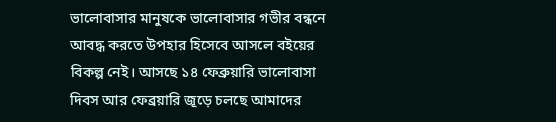ভালোবাসার মানুষকে ভালোবাসার গভীর বন্ধনে আবদ্ধ করতে উপহার হিসেবে আসলে বইয়ের বিকল্প নেই। আসছে ১৪ ফেব্রুয়ারি ভালোবাসা দিবস আর ফেব্রয়ারি জূড়ে চলছে আমাদের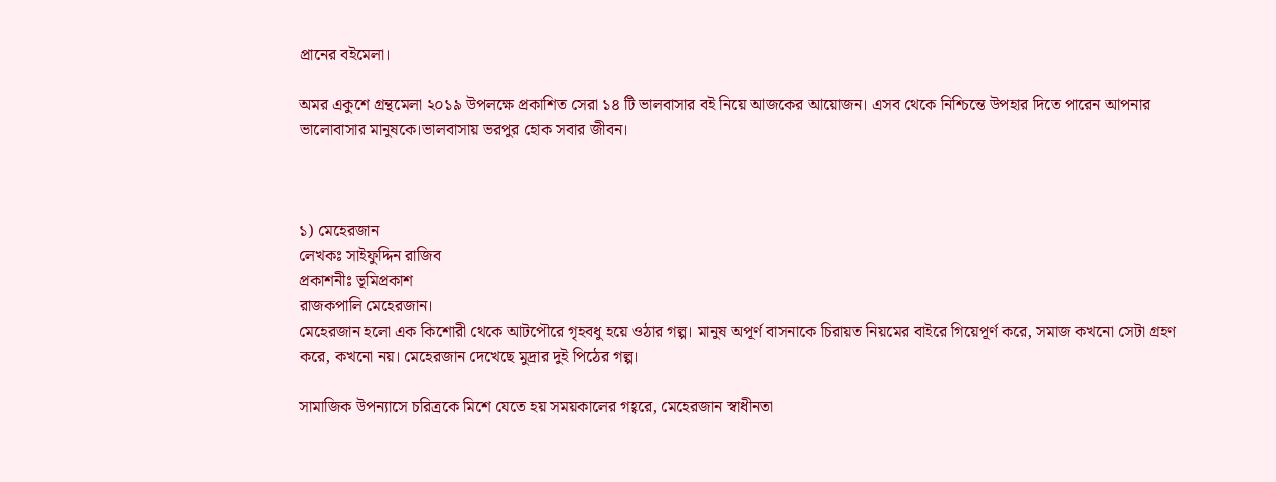প্রানের বইমেলা।

অমর একুশে গ্রন্থমেলা ২০১৯ উপলক্ষে প্রকাশিত সেরা ১৪ টি ভালবাসার বই নিয়ে আজকের আয়োজন। এসব থেকে নিশ্চিন্তে উপহার দিতে পারেন আপনার ভালোবাসার মানুষকে।ভালবাসায় ভরপুর হোক সবার জীবন।



১) মেহেরজান
লেখকঃ সাইফুদ্দিন রাজিব
প্রকাশনীঃ ভূমিপ্রকাশ
রাজকপালি মেহেরজান।
মেহেরজান হলো এক কিশোরী থেকে আটপৌরে গৃহবধু হয়ে ওঠার গল্প। মানুষ অপূর্ণ বাসনাকে চিরায়ত নিয়মের বাইরে গিয়েপূর্ণ করে, সমাজ কখনো সেটা গ্রহণ করে, কখনো নয়। মেহেরজান দেখেছে মুদ্রার দুই পিঠের গল্প।

সামাজিক উপন্যাসে চরিত্রকে মিশে যেতে হয় সময়কালের গহ্বরে, মেহেরজান স্বাধীনতা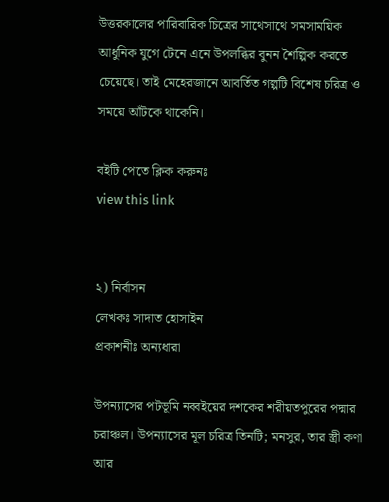উত্তরকালের পারিবারিক চিত্রের সাথেসাথে সমসাময়িক আধুনিক যুগে টেনে এনে উপলব্ধির বুনন শৈল্পিক করতে চেয়েছে। তাই মেহেরজানে আবর্তিত গল্পটি বিশেষ চরিত্র ও সময়ে আঁটকে থাকেনি।

বইটি পেতে ক্লিক করুনঃ
view this link


২) নির্বাসন
লেখকঃ সাদাত হোসাইন
প্রকাশনীঃ অন্যধারা

উপন্যাসের পটভূমি নব্বইয়ের দশকের শরীয়তপুরের পদ্মার চরাঞ্চল। উপন্যাসের মূল চরিত্র তিনটি; মনসুর, তার স্ত্রী কণা আর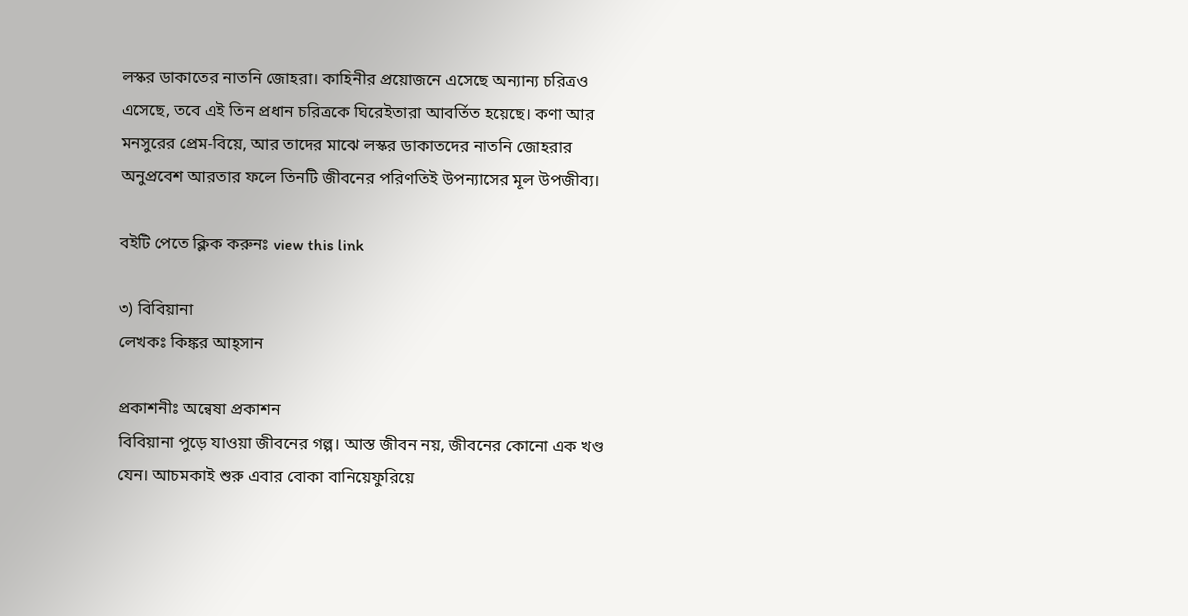লস্কর ডাকাতের নাতনি জোহরা। কাহিনীর প্রয়োজনে এসেছে অন্যান্য চরিত্রও এসেছে, তবে এই তিন প্রধান চরিত্রকে ঘিরেইতারা আবর্তিত হয়েছে। কণা আর মনসুরের প্রেম-বিয়ে, আর তাদের মাঝে লস্কর ডাকাতদের নাতনি জোহরার অনুপ্রবেশ আরতার ফলে তিনটি জীবনের পরিণতিই উপন্যাসের মূল উপজীব্য।

বইটি পেতে ক্লিক করুনঃ view this link

৩) বিবিয়ানা
লেখকঃ কিঙ্কর আহ্সান

প্রকাশনীঃ অন্বেষা প্রকাশন
বিবিয়ানা পুড়ে যাওয়া জীবনের গল্প। আস্ত জীবন নয়, জীবনের কোনো এক খণ্ড যেন। আচমকাই শুরু এবার বোকা বানিয়েফুরিয়ে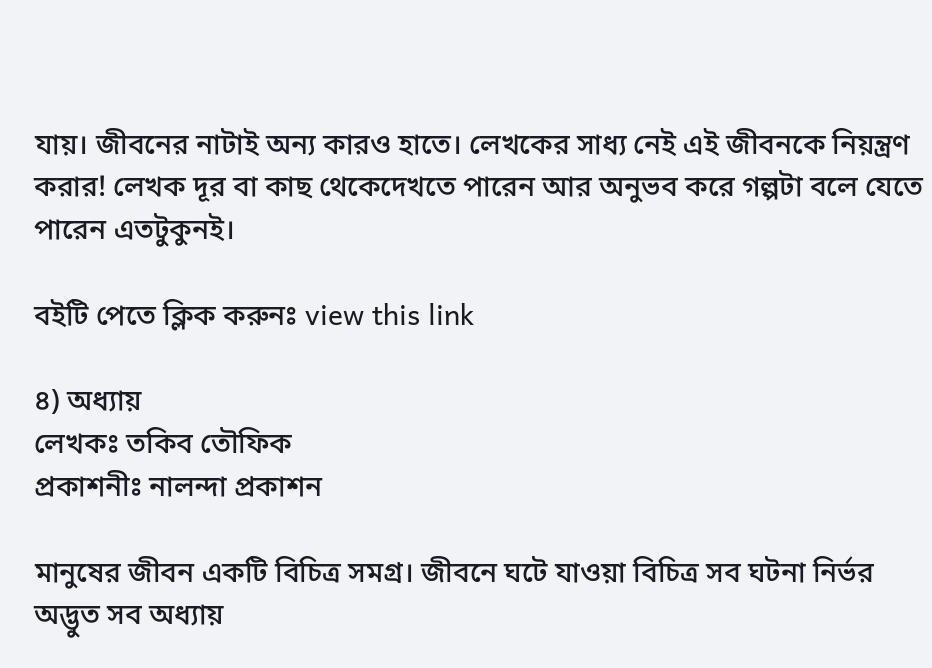যায়। জীবনের নাটাই অন্য কারও হাতে। লেখকের সাধ্য নেই এই জীবনকে নিয়ন্ত্রণ করার! লেখক দূর বা কাছ থেকেদেখতে পারেন আর অনুভব করে গল্পটা বলে যেতে পারেন এতটুকুনই।

বইটি পেতে ক্লিক করুনঃ view this link

৪) অধ্যায়
লেখকঃ তকিব তৌফিক
প্রকাশনীঃ নালন্দা প্রকাশন

মানুষের জীবন একটি বিচিত্র সমগ্র। জীবনে ঘটে যাওয়া বিচিত্র সব ঘটনা নির্ভর অদ্ভুত সব অধ্যায়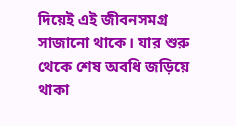দিয়েই এই জীবনসমগ্র সাজানো থাকে। যার শুরু থেকে শেষ অবধি জড়িয়ে থাকা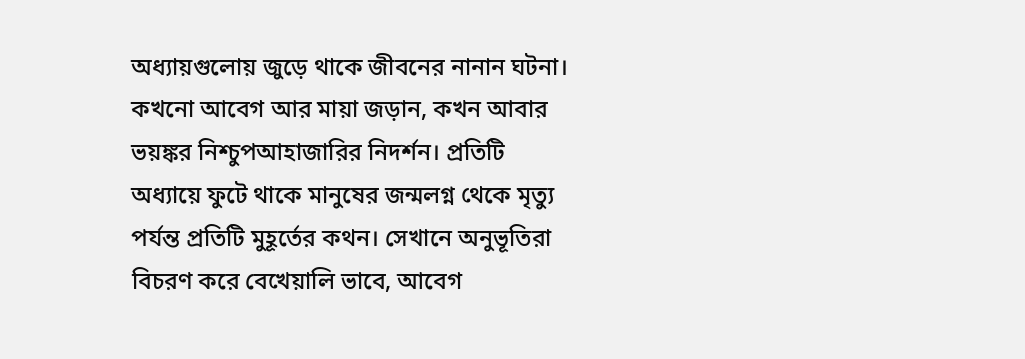অধ্যায়গুলোয় জুড়ে থাকে জীবনের নানান ঘটনা। কখনো আবেগ আর মায়া জড়ান, কখন আবার ভয়ঙ্কর নিশ্চুপআহাজারির নিদর্শন। প্রতিটি অধ্যায়ে ফুটে থাকে মানুষের জন্মলগ্ন থেকে মৃত্যু পর্যন্ত প্রতিটি মুহূর্তের কথন। সেখানে অনুভূতিরা বিচরণ করে বেখেয়ালি ভাবে, আবেগ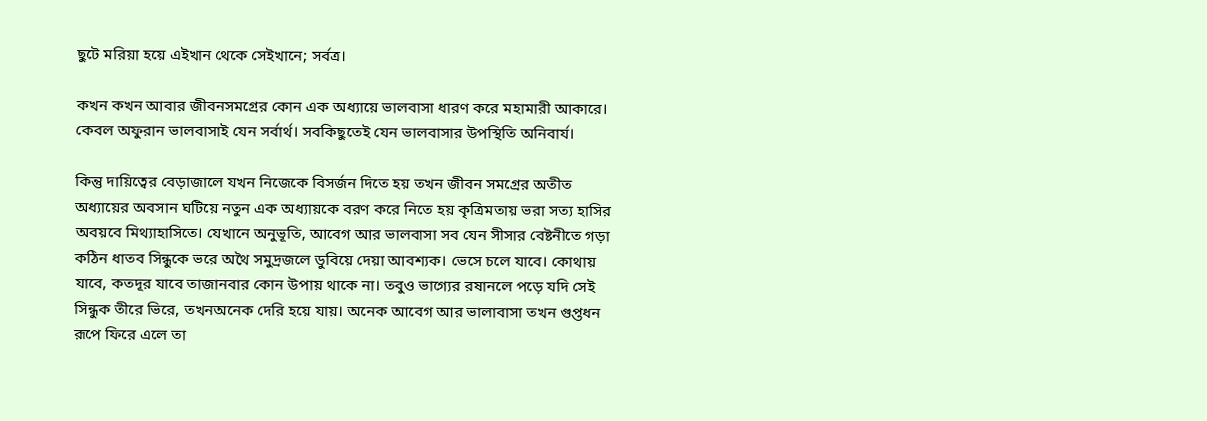ছুটে মরিয়া হয়ে এইখান থেকে সেইখানে; সর্বত্র।

কখন কখন আবার জীবনসমগ্রের কোন এক অধ্যায়ে ভালবাসা ধারণ করে মহামারী আকারে। কেবল অফুরান ভালবাসাই যেন সর্বার্থ। সবকিছুতেই যেন ভালবাসার উপস্থিতি অনিবার্য।

কিন্তু দায়িত্বের বেড়াজালে যখন নিজেকে বিসর্জন দিতে হয় তখন জীবন সমগ্রের অতীত অধ্যায়ের অবসান ঘটিয়ে নতুন এক অধ্যায়কে বরণ করে নিতে হয় কৃত্রিমতায় ভরা সত্য হাসির অবয়বে মিথ্যাহাসিতে। যেখানে অনুভূতি, আবেগ আর ভালবাসা সব যেন সীসার বেষ্টনীতে গড়া কঠিন ধাতব সিন্ধুকে ভরে অথৈ সমুদ্রজলে ডুবিয়ে দেয়া আবশ্যক। ভেসে চলে যাবে। কোথায় যাবে, কতদূর যাবে তাজানবার কোন উপায় থাকে না। তবুও ভাগ্যের রষানলে পড়ে যদি সেই সিন্ধুক তীরে ভিরে, তখনঅনেক দেরি হয়ে যায়। অনেক আবেগ আর ভালাবাসা তখন গুপ্তধন রূপে ফিরে এলে তা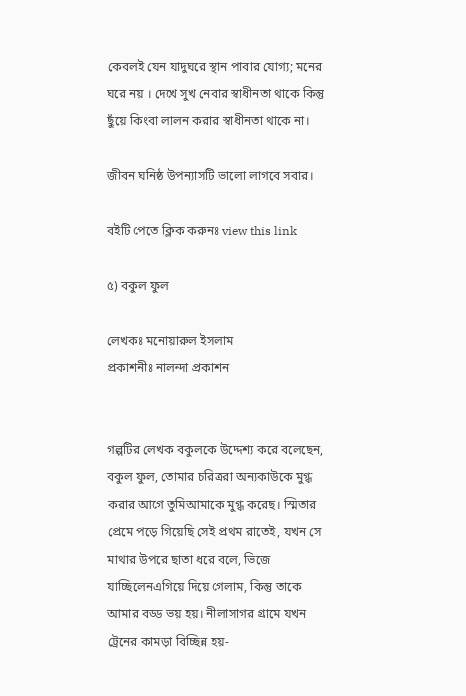কেবলই যেন যাদুঘরে স্থান পাবার যোগ্য; মনের ঘরে নয় । দেখে সুখ নেবার স্বাধীনতা থাকে কিন্তু ছুঁয়ে কিংবা লালন করার স্বাধীনতা থাকে না।

জীবন ঘনিষ্ঠ উপন্যাসটি ভালো লাগবে সবার।

বইটি পেতে ক্লিক করুনঃ view this link

৫) বকুল ফুল

লেখকঃ মনোয়ারুল ইসলাম
প্রকাশনীঃ নালন্দা প্রকাশন


গল্পটির লেখক বকুলকে উদ্দেশ্য করে বলেছেন, বকুল ফুল, তোমার চরিত্ররা অন্যকাউকে মুগ্ধ করার আগে তুমিআমাকে মুগ্ধ করেছ। স্মিতার প্রেমে পড়ে গিয়েছি সেই প্রথম রাতেই, যখন সে মাথার উপরে ছাতা ধরে বলে, ভিজে যাচ্ছিলেনএগিয়ে দিয়ে গেলাম, কিন্তু তাকে আমার বড্ড ভয় হয়। নীলাসাগর গ্রামে যখন ট্রেনের কামড়া বিচ্ছিন্ন হয়-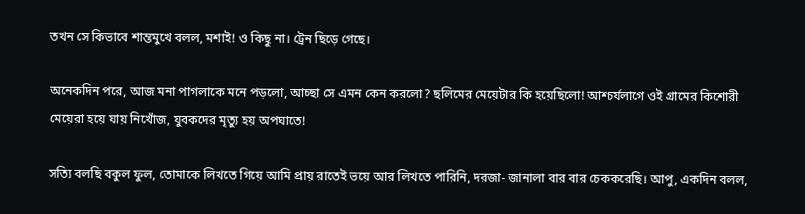তখন সে কিভাবে শান্তমুখে বলল, মশাই! ও কিছু না। ট্রেন ছিড়ে গেছে।

অনেকদিন পরে, আজ মনা পাগলাকে মনে পড়লো, আচ্ছা সে এমন কেন করলো? ছলিমের মেয়েটার কি হয়েছিলো! আশ্চর্যলাগে ওই গ্রামের কিশোরী মেয়েরা হয়ে যায় নিখোঁজ, যুবকদের মৃত্যু হয় অপঘাতে!

সত্যি বলছি বকুল ফুল, তোমাকে লিখতে গিয়ে আমি প্রায় রাতেই ভয়ে আর লিখতে পারিনি, দরজা- জানালা বার বার চেককরেছি। আপু, একদিন বলল,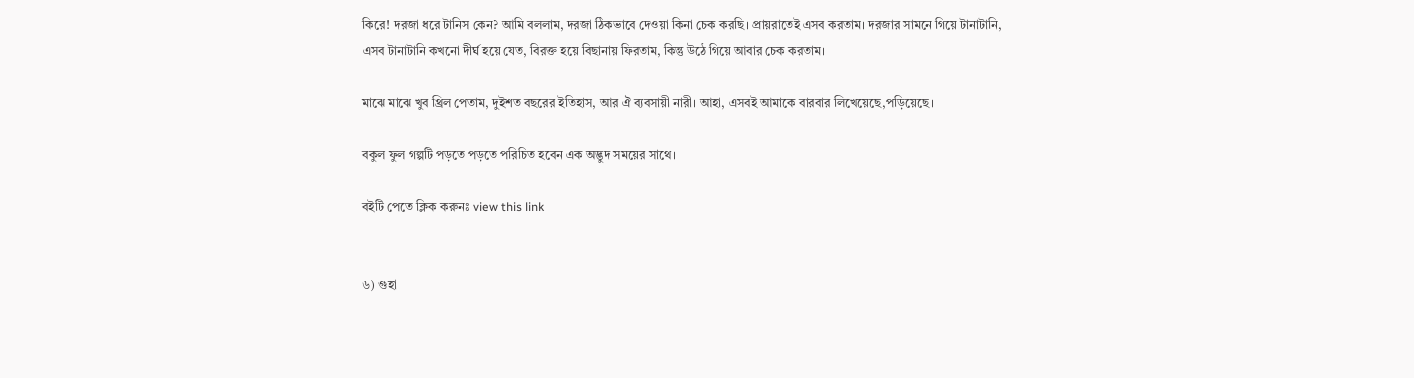কিরে! দরজা ধরে টানিস কেন? আমি বললাম, দরজা ঠিকভাবে দেওয়া কিনা চেক করছি। প্রায়রাতেই এসব করতাম। দরজার সামনে গিয়ে টানাটানি, এসব টানাটানি কখনো দীর্ঘ হয়ে যেত, বিরক্ত হয়ে বিছানায় ফিরতাম, কিন্তু উঠে গিয়ে আবার চেক করতাম।

মাঝে মাঝে খুব থ্রিল পেতাম, দুইশত বছরের ইতিহাস, আর ঐ ব্যবসায়ী নারী। আহা, এসবই আমাকে বারবার লিখেয়েছে,পড়িয়েছে।

বকুল ফুল গল্পটি পড়তে পড়তে পরিচিত হবেন এক অদ্ভুদ সময়ের সাথে।

বইটি পেতে ক্লিক করুনঃ view this link


৬) গুহা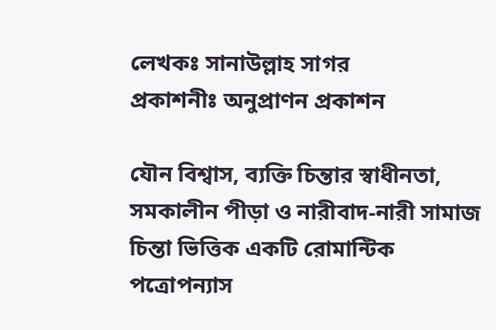লেখকঃ সানাউল্লাহ সাগর
প্রকাশনীঃ অনুপ্রাণন প্রকাশন

যৌন বিশ্বাস, ব্যক্তি চিন্তার স্বাধীনতা, সমকালীন পীড়া ও নারীবাদ-নারী সামাজ চিন্তা ভিত্তিক একটি রোমান্টিক পত্রোপন্যাস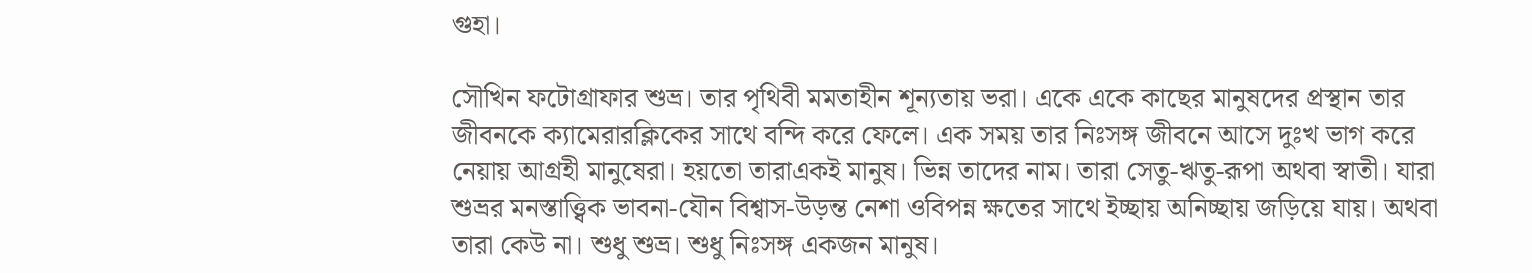গুহা।

সৌখিন ফটোগ্রাফার শুভ্র। তার পৃথিবী মমতাহীন শূন্যতায় ভরা। একে একে কাছের মানুষদের প্রস্থান তার জীবনকে ক্যামেরারক্লিকের সাথে বন্দি করে ফেলে। এক সময় তার নিঃসঙ্গ জীবনে আসে দুঃখ ভাগ করে নেয়ায় আগ্রহী মানুষেরা। হয়তো তারাএকই মানুষ। ভিন্ন তাদের নাম। তারা সেতু-ঋতু-রূপা অথবা স্বাতী। যারা শুভ্রর মনস্তাত্ত্বিক ভাবনা-যৌন বিশ্বাস-উড়ন্ত নেশা ওবিপন্ন ক্ষতের সাথে ইচ্ছায় অনিচ্ছায় জড়িয়ে যায়। অথবা তারা কেউ না। শুধু শুভ্র। শুধু নিঃসঙ্গ একজন মানুষ।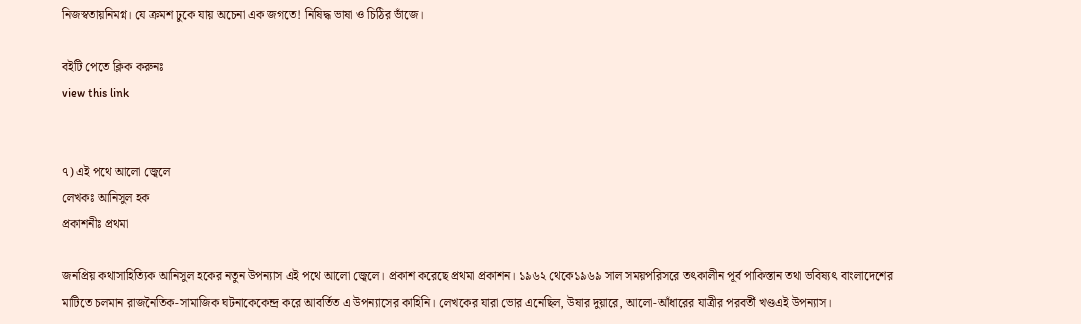নিজস্বতায়নিমগ্ন। যে ক্রমশ ঢুকে যায় অচেনা এক জগতে! নিষিদ্ধ ভাষা ও চিঠির ভাঁজে।

বইটি পেতে ক্লিক করুনঃ
view this link


৭) এই পথে আলো জ্বেলে
লেখকঃ আনিসুল হক
প্রকাশনীঃ প্রথমা

জনপ্রিয় কথাসাহিত্যিক আনিসুল হকের নতুন উপন্যাস এই পথে আলো জ্বেলে। প্রকাশ করেছে প্রথমা প্রকাশন। ১৯৬২ থেকে১৯৬৯ সাল সময়পরিসরে তৎকালীন পূর্ব পাকিস্তান তথা ভবিষ্যৎ বাংলাদেশের মাটিতে চলমান রাজনৈতিক-সামাজিক ঘটনাকেকেন্দ্র করে আবর্তিত এ উপন্যাসের কাহিনি। লেখকের যারা ভোর এনেছিল, উষার দুয়ারে, আলো-আঁধারের যাত্রীর পরবর্তী খণ্ডএই উপন্যাস।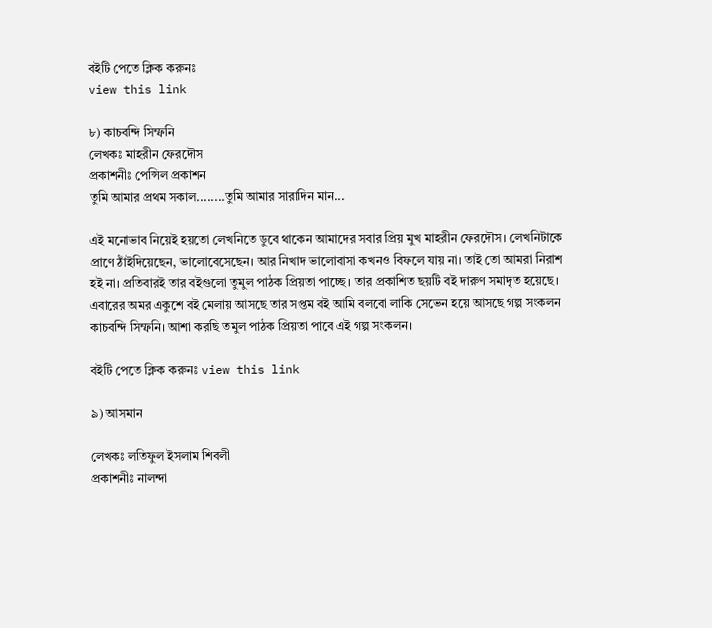বইটি পেতে ক্লিক করুনঃ
view this link

৮) কাচবন্দি সিম্ফনি
লেখকঃ মাহরীন ফেরদৌস
প্রকাশনীঃ পেন্সিল প্রকাশন
তুমি আমার প্রথম সকাল........তুমি আমার সারাদিন মান...

এই মনোভাব নিয়েই হয়তো লেখনিতে ডুবে থাকেন আমাদের সবার প্রিয় মুখ মাহরীন ফেরদৌস। লেখনিটাকে প্রাণে ঠাঁইদিয়েছেন, ভালোবেসেছেন। আর নিখাদ ভালোবাসা কখনও বিফলে যায় না। তাই তো আমরা নিরাশ হই না। প্রতিবারই তার বইগুলো তুমুল পাঠক প্রিয়তা পাচ্ছে। তার প্রকাশিত ছয়টি বই দারুণ সমাদৃত হয়েছে। এবারের অমর একুশে বই মেলায় আসছে তার সপ্তম বই আমি বলবো লাকি সেভেন হয়ে আসছে গল্প সংকলন কাচবন্দি সিম্ফনি। আশা করছি তমুল পাঠক প্রিয়তা পাবে এই গল্প সংকলন।

বইটি পেতে ক্লিক করুনঃ view this link

৯) আসমান

লেখকঃ লতিফুল ইসলাম শিবলী
প্রকাশনীঃ নালন্দা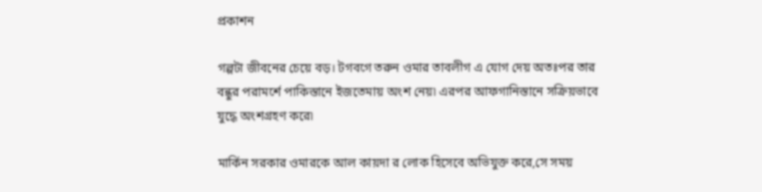প্রকাশন

গল্পটা জীবনের চেয়ে বড়। টগবগে তরুন ওমার তাবলীগ এ যোগ দেয় অতঃপর তার বন্ধুর পরামর্শে পাকিস্তানে ইজতেমায় অংশ নেয়৷ এরপর আফগানিস্তানে সক্রিয়ভাবে যুদ্ধে অংশগ্রহণ করে৷

মার্কিন সরকার ওমারকে আল কায়দা র লোক হিসেবে অভিযুক্ত করে,সে সময়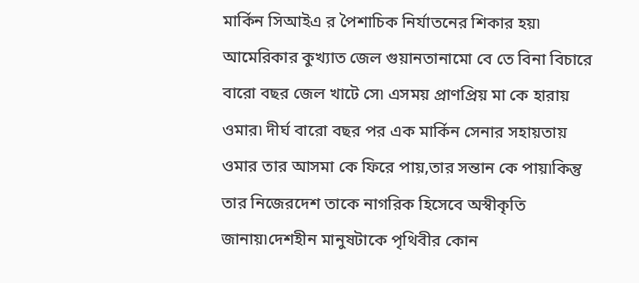মার্কিন সিআইএ র পৈশাচিক নির্যাতনের শিকার হয়৷ আমেরিকার কুখ্যাত জেল গুয়ানতানামো বে তে বিনা বিচারে বারো বছর জেল খাটে সে৷ এসময় প্রাণপ্রিয় মা কে হারায় ওমার৷ দীর্ঘ বারো বছর পর এক মার্কিন সেনার সহায়তায় ওমার তার আসমা কে ফিরে পায়,তার সন্তান কে পায়৷কিন্তু তার নিজেরদেশ তাকে নাগরিক হিসেবে অস্বীকৃতি জানায়৷দেশহীন মানুষটাকে পৃথিবীর কোন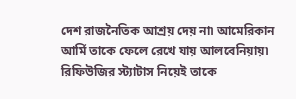দেশ রাজনৈতিক আশ্রয় দেয় না৷ আমেরিকান আর্মি তাকে ফেলে রেখে যায় আলবেনিয়ায়৷ রিফিউজির স্ট্যাটাস নিয়েই তাকে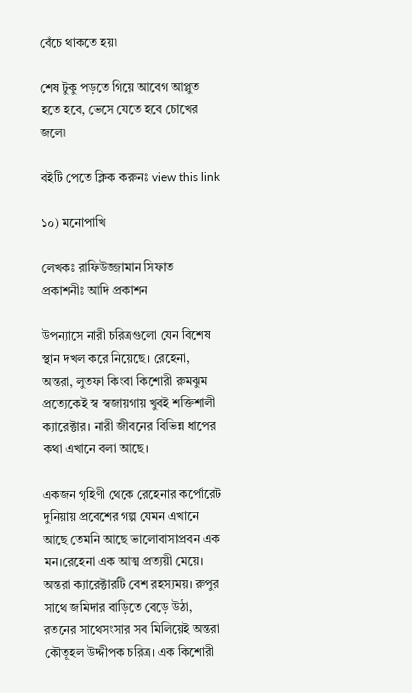বেঁচে থাকতে হয়৷

শেষ টুকু পড়তে গিয়ে আবেগ আপ্লুত হতে হবে, ভেসে যেতে হবে চোখের জলে৷

বইটি পেতে ক্লিক করুনঃ view this link

১০) মনোপাখি

লেখকঃ রাফিউজ্জামান সিফাত
প্রকাশনীঃ আদি প্রকাশন

উপন্যাসে নারী চরিত্রগুলো যেন বিশেষ স্থান দখল করে নিয়েছে। রেহেনা, অন্তরা, লুতফা কিংবা কিশোরী রুমঝুম প্রত্যেকেই স্ব স্বজায়গায় খুবই শক্তিশালী ক্যারেক্টার। নারী জীবনের বিভিন্ন ধাপের কথা এখানে বলা আছে।

একজন গৃহিণী থেকে রেহেনার কর্পোরেট দুনিয়ায় প্রবেশের গল্প যেমন এখানে আছে তেমনি আছে ভালোবাসাপ্রবন এক মন।রেহেনা এক আত্ম প্রত্যয়ী মেয়ে। অন্তরা ক্যারেক্টারটি বেশ রহস্যময়। রুপুর সাথে জমিদার বাড়িতে বেড়ে উঠা, রতনের সাথেসংসার সব মিলিয়েই অন্তরা কৌতূহল উদ্দীপক চরিত্র। এক কিশোরী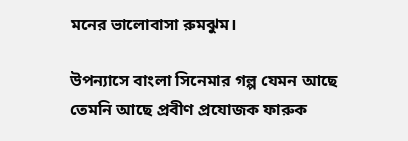মনের ভালোবাসা রুমঝুম।

উপন্যাসে বাংলা সিনেমার গল্প যেমন আছে তেমনি আছে প্রবীণ প্রযোজক ফারুক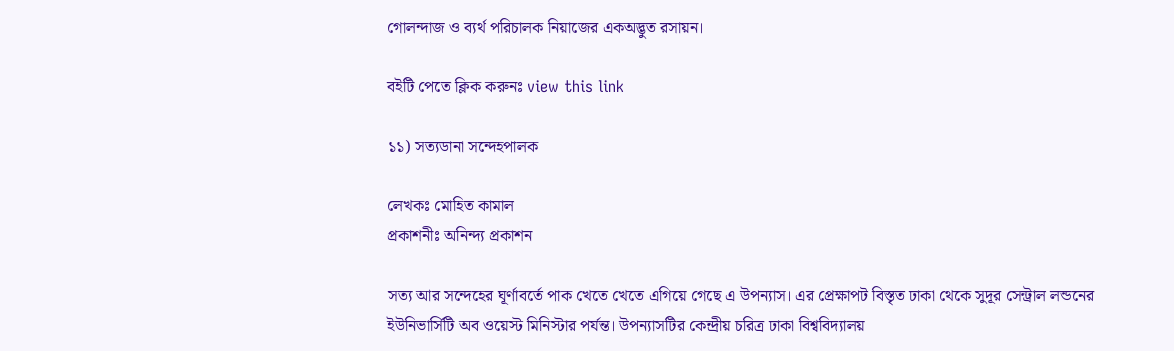গোলন্দাজ ও ব্যর্থ পরিচালক নিয়াজের একঅদ্ভুত রসায়ন।

বইটি পেতে ক্লিক করুনঃ view this link

১১) সত্যডানা সন্দেহপালক

লেখকঃ মোহিত কামাল
প্রকাশনীঃ অনিন্দ্য প্রকাশন

সত্য আর সন্দেহের ঘূর্ণাবর্তে পাক খেতে খেতে এগিয়ে গেছে এ উপন্যাস। এর প্রেক্ষাপট বিস্তৃত ঢাকা থেকে সুদূর সেন্ট্রাল লন্ডনের ইউনিভার্সিটি অব ওয়েস্ট মিনিস্টার পর্যন্ত। উপন্যাসটির কেন্দ্রীয় চরিত্র ঢাকা বিশ্ববিদ্যালয়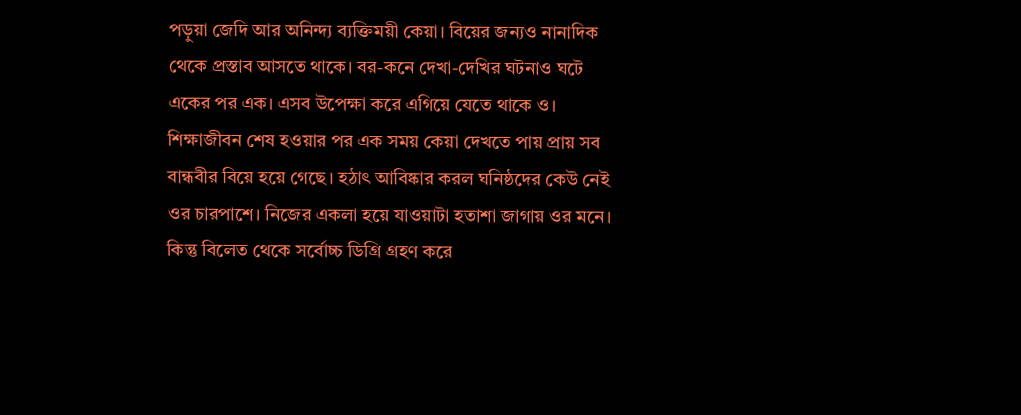পড়ুয়া জেদি আর অনিন্দ্য ব্যক্তিময়ী কেয়া। বিয়ের জন্যও নানাদিক থেকে প্রস্তাব আসতে থাকে। বর-কনে দেখা-দেখির ঘটনাও ঘটে একের পর এক। এসব উপেক্ষা করে এগিয়ে যেতে থাকে ও।
শিক্ষাজীবন শেষ হওয়ার পর এক সময় কেয়া দেখতে পায় প্রায় সব বান্ধবীর বিয়ে হয়ে গেছে। হঠাৎ আবিষ্কার করল ঘনিষ্ঠদের কেউ নেই ওর চারপাশে। নিজের একলা হয়ে যাওয়াটা হতাশা জাগায় ওর মনে। কিন্তু বিলেত থেকে সর্বোচ্চ ডিগ্রি গ্রহণ করে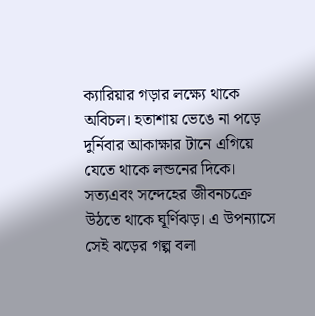ক্যারিয়ার গড়ার লক্ষ্যে থাকে অবিচল। হতাশায় ভেঙে না পড়ে দুর্নিবার আকাক্ষার টানে এগিয়ে যেতে থাকে লন্ডনের দিকে। সত্যএবং সন্দেহের জীবনচক্রে উঠতে থাকে ঘূর্ণিঝড়। এ উপন্যাসে সেই ঝড়ের গল্প বলা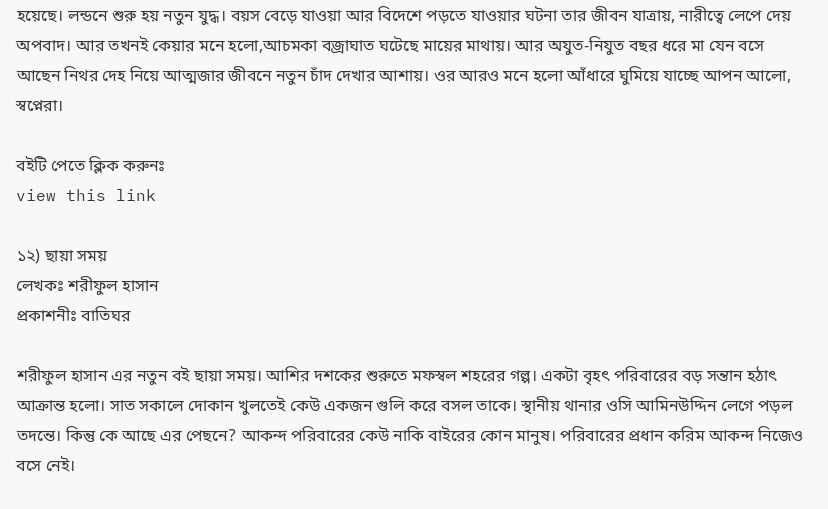হয়েছে। লন্ডনে শুরু হয় নতুন যুদ্ধ। বয়স বেড়ে যাওয়া আর বিদেশে পড়তে যাওয়ার ঘটনা তার জীবন যাত্রায়, নারীত্বে লেপে দেয় অপবাদ। আর তখনই কেয়ার মনে হলো,আচমকা বজ্রাঘাত ঘটেছে মায়ের মাথায়। আর অযুত-নিযুত বছর ধরে মা যেন বসে আছেন নিথর দেহ নিয়ে আত্মজার জীবনে নতুন চাঁদ দেখার আশায়। ওর আরও মনে হলো আঁধারে ঘুমিয়ে যাচ্ছে আপন আলো, স্বপ্নেরা।

বইটি পেতে ক্লিক করুনঃ
view this link

১২) ছায়া সময়
লেখকঃ শরীফুল হাসান
প্রকাশনীঃ বাতিঘর

শরীফুল হাসান এর নতুন বই ছায়া সময়। আশির দশকের শুরুতে মফস্বল শহরের গল্প। একটা বৃহৎ পরিবারের বড় সন্তান হঠাৎ আক্রান্ত হলো। সাত সকালে দোকান খুলতেই কেউ একজন গুলি করে বসল তাকে। স্থানীয় থানার ওসি আমিনউদ্দিন লেগে পড়ল তদন্তে। কিন্তু কে আছে এর পেছনে? আকন্দ পরিবারের কেউ নাকি বাইরের কোন মানুষ। পরিবারের প্রধান করিম আকন্দ নিজেও বসে নেই।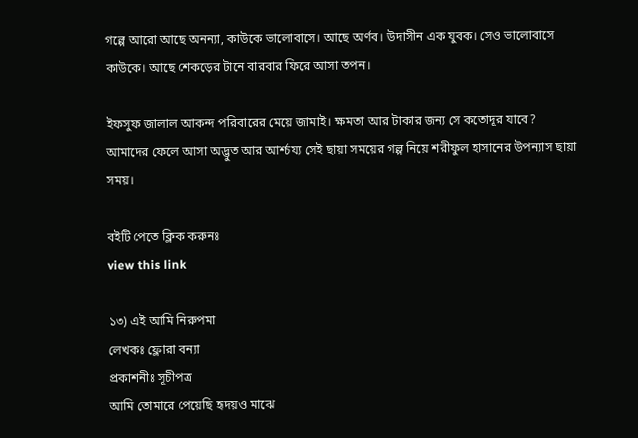গল্পে আরো আছে অনন্যা, কাউকে ভালোবাসে। আছে অর্ণব। উদাসীন এক যুবক। সেও ভালোবাসে কাউকে। আছে শেকড়ের টানে বারবার ফিরে আসা তপন।

ইফসুফ জালাল আকন্দ পরিবারের মেয়ে জামাই। ক্ষমতা আর টাকার জন্য সে কতোদূর যাবে?
আমাদের ফেলে আসা অদ্ভুত আর আর্শ্চয্য সেই ছায়া সময়ের গল্প নিয়ে শরীফুল হাসানের উপন্যাস ছায়া সময়।

বইটি পেতে ক্লিক করুনঃ
view this link

১৩) এই আমি নিরুপমা
লেখকঃ ফ্লোরা বন্যা
প্রকাশনীঃ সূচীপত্র
আমি তোমারে পেয়েছি হৃদয়ও মাঝে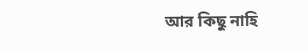আর কিছু নাহি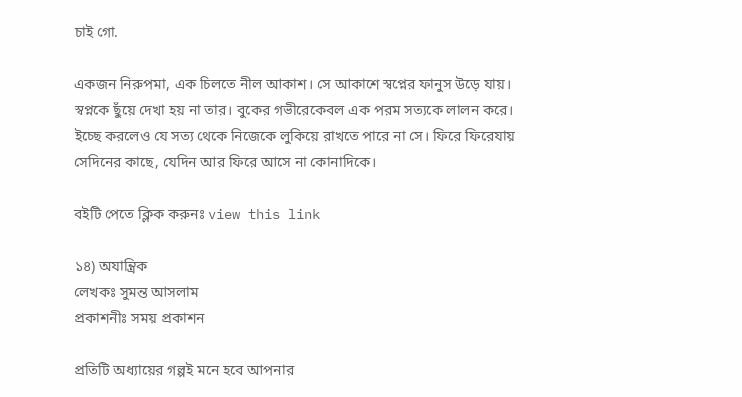চাই গো.

একজন নিরুপমা, এক চিলতে নীল আকাশ। সে আকাশে স্বপ্নের ফানুস উড়ে যায়। স্বপ্নকে ছুঁয়ে দেখা হয় না তার। বুকের গভীরেকেবল এক পরম সত্যকে লালন করে। ইচ্ছে করলেও যে সত্য থেকে নিজেকে লুকিয়ে রাখতে পারে না সে। ফিরে ফিরেযায় সেদিনের কাছে, যেদিন আর ফিরে আসে না কোনাদিকে।

বইটি পেতে ক্লিক করুনঃ view this link

১৪) অযান্ত্রিক
লেখকঃ সুমন্ত আসলাম
প্রকাশনীঃ সময় প্রকাশন

প্রতিটি অধ্যায়ের গল্পই মনে হবে আপনার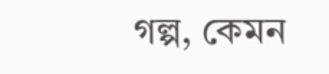গল্প, কেমন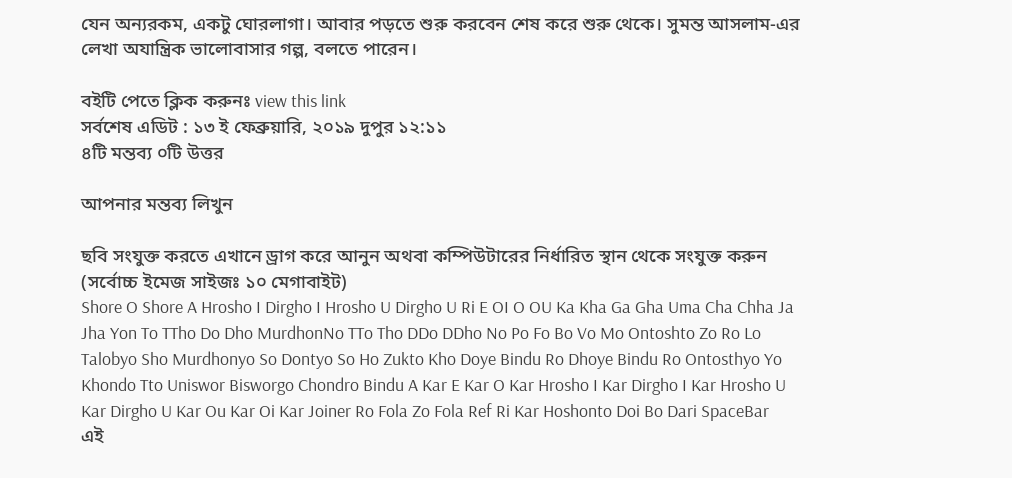যেন অন্যরকম, একটু ঘোরলাগা। আবার পড়তে শুরু করবেন শেষ করে শুরু থেকে। সুমন্ত আসলাম-এর লেখা অযান্ত্রিক ভালোবাসার গল্প, বলতে পারেন।

বইটি পেতে ক্লিক করুনঃ view this link
সর্বশেষ এডিট : ১৩ ই ফেব্রুয়ারি, ২০১৯ দুপুর ১২:১১
৪টি মন্তব্য ০টি উত্তর

আপনার মন্তব্য লিখুন

ছবি সংযুক্ত করতে এখানে ড্রাগ করে আনুন অথবা কম্পিউটারের নির্ধারিত স্থান থেকে সংযুক্ত করুন (সর্বোচ্চ ইমেজ সাইজঃ ১০ মেগাবাইট)
Shore O Shore A Hrosho I Dirgho I Hrosho U Dirgho U Ri E OI O OU Ka Kha Ga Gha Uma Cha Chha Ja Jha Yon To TTho Do Dho MurdhonNo TTo Tho DDo DDho No Po Fo Bo Vo Mo Ontoshto Zo Ro Lo Talobyo Sho Murdhonyo So Dontyo So Ho Zukto Kho Doye Bindu Ro Dhoye Bindu Ro Ontosthyo Yo Khondo Tto Uniswor Bisworgo Chondro Bindu A Kar E Kar O Kar Hrosho I Kar Dirgho I Kar Hrosho U Kar Dirgho U Kar Ou Kar Oi Kar Joiner Ro Fola Zo Fola Ref Ri Kar Hoshonto Doi Bo Dari SpaceBar
এই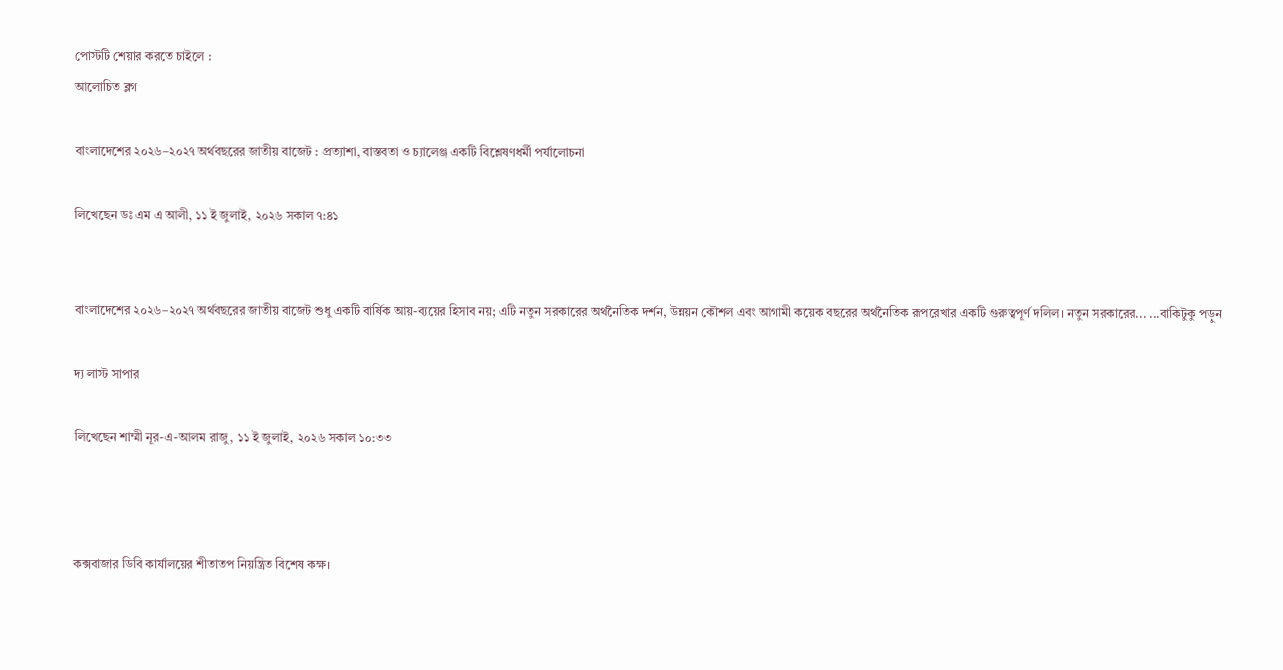পোস্টটি শেয়ার করতে চাইলে :
আলোচিত ব্লগ

বাংলাদেশের ২০২৬–২০২৭ অর্থবছরের জাতীয় বাজেট : প্রত্যাশা, বাস্তবতা ও চ্যালেঞ্জ একটি বিশ্লেষণধর্মী পর্যালোচনা

লিখেছেন ডঃ এম এ আলী, ১১ ই জুলাই, ২০২৬ সকাল ৭:৪১


বাংলাদেশের ২০২৬–২০২৭ অর্থবছরের জাতীয় বাজেট শুধু একটি বার্ষিক আয়-ব্যয়ের হিসাব নয়; এটি নতুন সরকারের অর্থনৈতিক দর্শন, উন্নয়ন কৌশল এবং আগামী কয়েক বছরের অর্থনৈতিক রূপরেখার একটি গুরুত্বপূর্ণ দলিল। নতুন সরকারের... ...বাকিটুকু পড়ুন

দ্য লাস্ট সাপার

লিখেছেন শাম্মী নূর-এ-আলম রাজু, ১১ ই জুলাই, ২০২৬ সকাল ১০:৩৩



কক্সবাজার ডিবি কার্যালয়ের শীতাতপ নিয়ন্ত্রিত বিশেষ কক্ষ।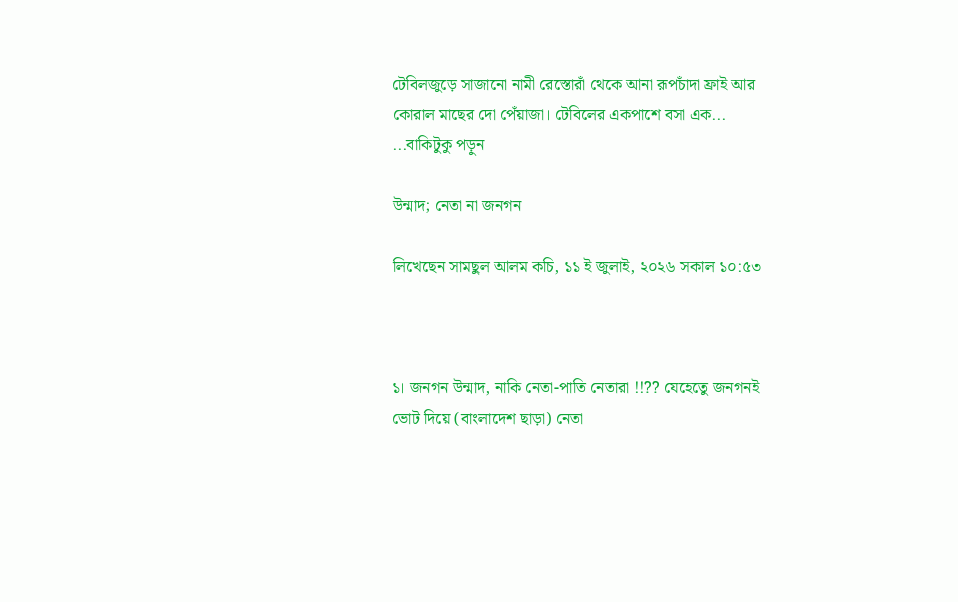টেবিলজুড়ে সাজানো নামী রেস্তোরাঁ থেকে আনা রূপচাঁদা ফ্রাই আর কোরাল মাছের দো পেঁয়াজা। টেবিলের একপাশে বসা এক... ...বাকিটুকু পড়ুন

উন্মাদ; নেতা না জনগন

লিখেছেন সামছুল আলম কচি, ১১ ই জুলাই, ২০২৬ সকাল ১০:৫৩



১। জনগন উন্মাদ, নাকি নেতা-পাতি নেতারা !!?? যেহেতেু জনগনই ভোট দিয়ে (বাংলাদেশ ছাড়া) নেতা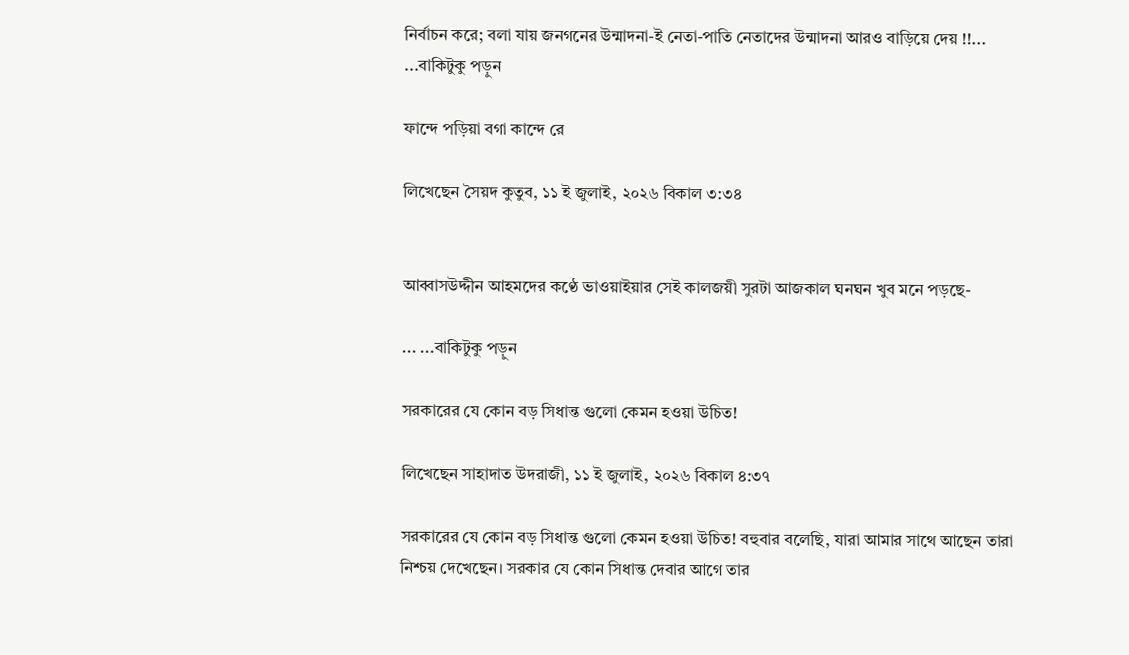নির্বাচন করে; বলা যায় জনগনের উন্মাদনা-ই নেতা-পাতি নেতাদের উন্মাদনা আরও বাড়িয়ে দেয় !!... ...বাকিটুকু পড়ুন

ফান্দে পড়িয়া বগা কান্দে রে

লিখেছেন সৈয়দ কুতুব, ১১ ই জুলাই, ২০২৬ বিকাল ৩:৩৪


আব্বাসউদ্দীন আহমদের কণ্ঠে ভাওয়াইয়ার সেই কালজয়ী সুরটা আজকাল ঘনঘন খুব মনে পড়ছে-

... ...বাকিটুকু পড়ুন

সরকারের যে কোন বড় সিধান্ত গুলো কেমন হওয়া উচিত!

লিখেছেন সাহাদাত উদরাজী, ১১ ই জুলাই, ২০২৬ বিকাল ৪:৩৭

সরকারের যে কোন বড় সিধান্ত গুলো কেমন হওয়া উচিত! বহুবার বলেছি, যারা আমার সাথে আছেন তারা নিশ্চয় দেখেছেন। সরকার যে কোন সিধান্ত দেবার আগে তার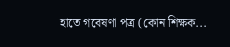হাতে গবেষণা পত্র (কোন শিক্ষক...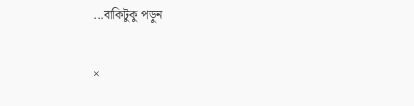...বাকিটুকু পড়ুন

×